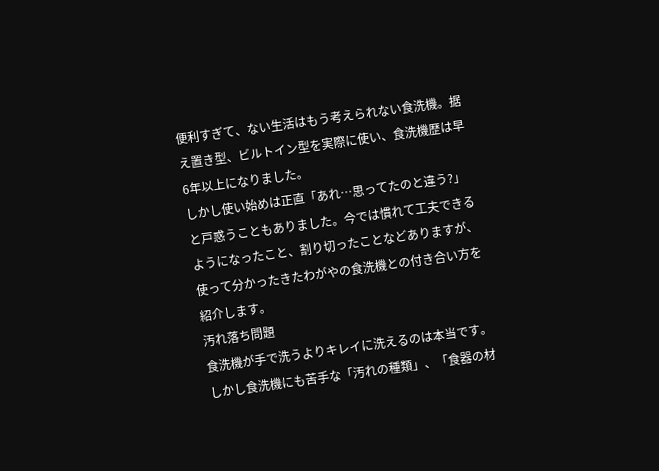便利すぎて、ない生活はもう考えられない食洗機。据え置き型、ビルトイン型を実際に使い、食洗機歴は早6年以上になりました。
しかし使い始めは正直「あれ…思ってたのと違う?」と戸惑うこともありました。今では慣れて工夫できるようになったこと、割り切ったことなどありますが、使って分かったきたわがやの食洗機との付き合い方を紹介します。
汚れ落ち問題
食洗機が手で洗うよりキレイに洗えるのは本当です。しかし食洗機にも苦手な「汚れの種類」、「食器の材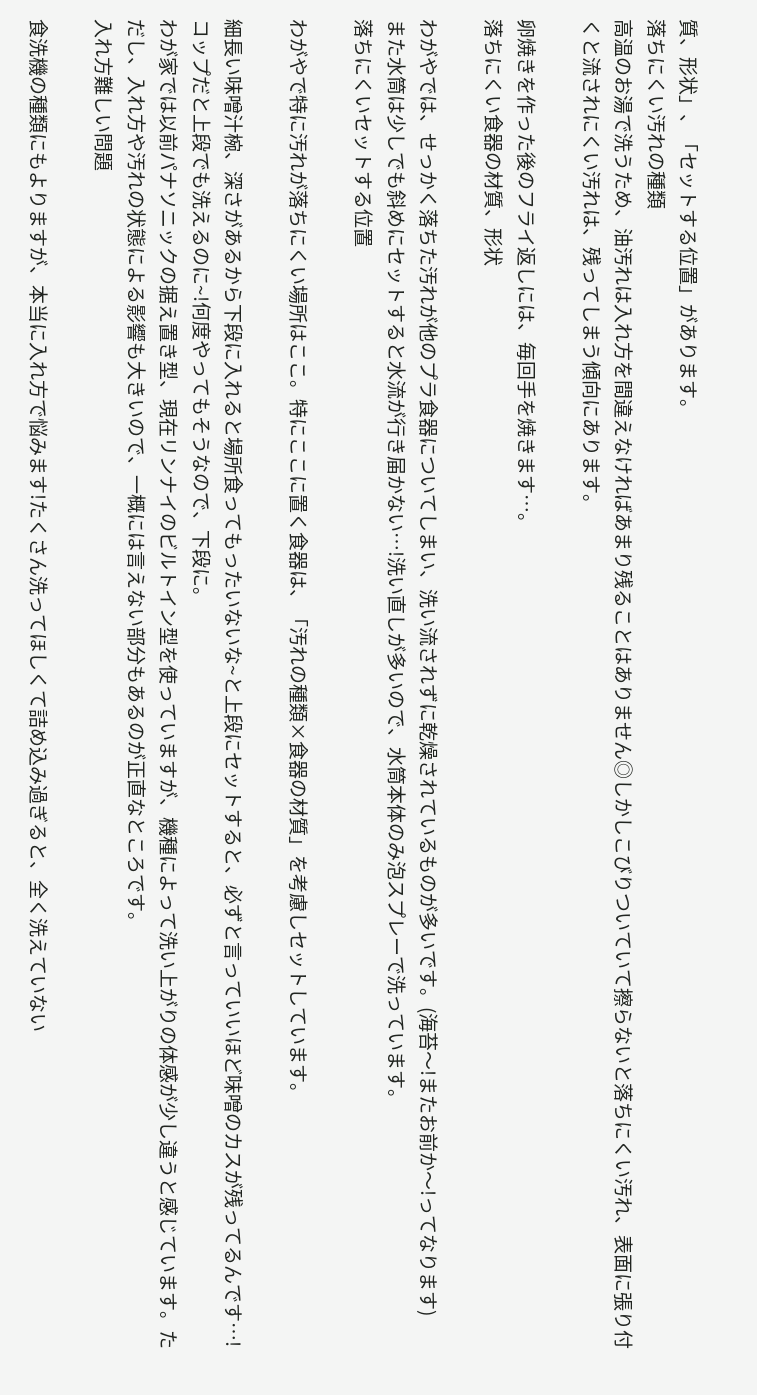質、形状」、「セットする位置」があります。
落ちにくい汚れの種類
高温のお湯で洗うため、油汚れは入れ方を間違えなければあまり残ることはありません◎しかしこびりついていて擦らないと落ちにくい汚れ、表面に張り付くと流されにくい汚れは、残ってしまう傾向にあります。

卵焼きを作った後のフライ返しには、毎回手を焼きます…。
落ちにくい食器の材質、形状

わがやでは、せっかく落ちた汚れが他のプラ食器についてしまい、洗い流されずに乾燥されているものが多いです。(海苔〜!またお前か〜!ってなります)
また水筒は少しでも斜めにセットすると水流が行き届かない…!洗い直しが多いので、水筒本体のみ泡スプレーで洗っています。
落ちにくいセットする位置

わがやで特に汚れが落ちにくい場所はここ。特にここに置く食器は、「汚れの種類×食器の材質」を考慮しセットしています。

細長い味噌汁椀、深さがあるから下段に入れると場所食ってもったいないな~と上段にセットすると、必ずと言っていいほど味噌のカスが残ってるんです…!コップだと上段でも洗えるのに~!何度やってもそうなので、下段に。
わが家では以前パナソニックの据え置き型、現在リンナイのビルトイン型を使っていますが、機種によって洗い上がりの体感が少し違うと感じています。ただし、入れ方や汚れの状態による影響も大きいので、一概には言えない部分もあるのが正直なところです。
入れ方難しい問題

食洗機の種類にもよりますが、本当に入れ方で悩みます!たくさん洗ってほしくて詰め込み過ぎると、全く洗えていない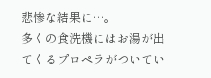悲惨な結果に…。
多くの食洗機にはお湯が出てくるプロペラがついてい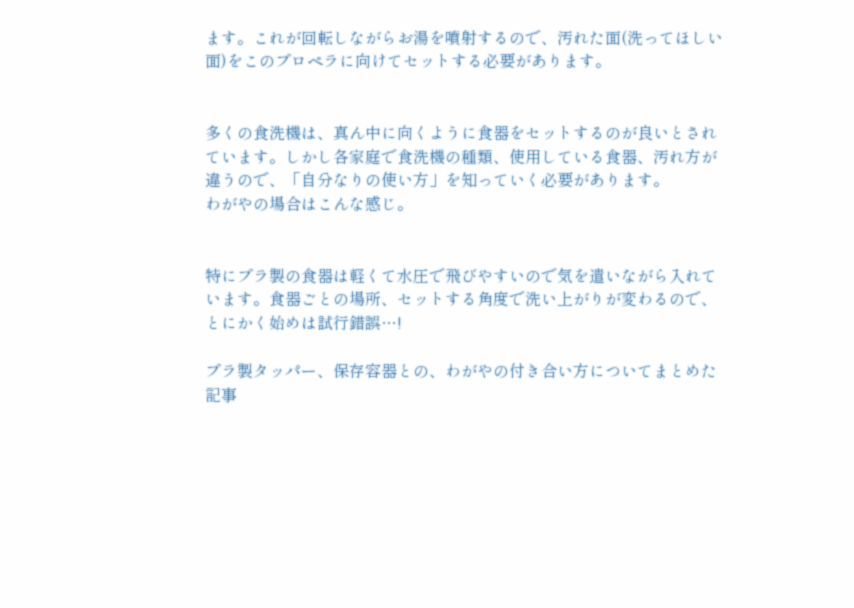ます。これが回転しながらお湯を噴射するので、汚れた面(洗ってほしい面)をこのプロペラに向けてセットする必要があります。


多くの食洗機は、真ん中に向くように食器をセットするのが良いとされています。しかし各家庭で食洗機の種類、使用している食器、汚れ方が違うので、「自分なりの使い方」を知っていく必要があります。
わがやの場合はこんな感じ。


特にプラ製の食器は軽くて水圧で飛びやすいので気を遣いながら入れています。食器ごとの場所、セットする角度で洗い上がりが変わるので、とにかく始めは試行錯誤…!

プラ製タッパー、保存容器との、わがやの付き合い方についてまとめた記事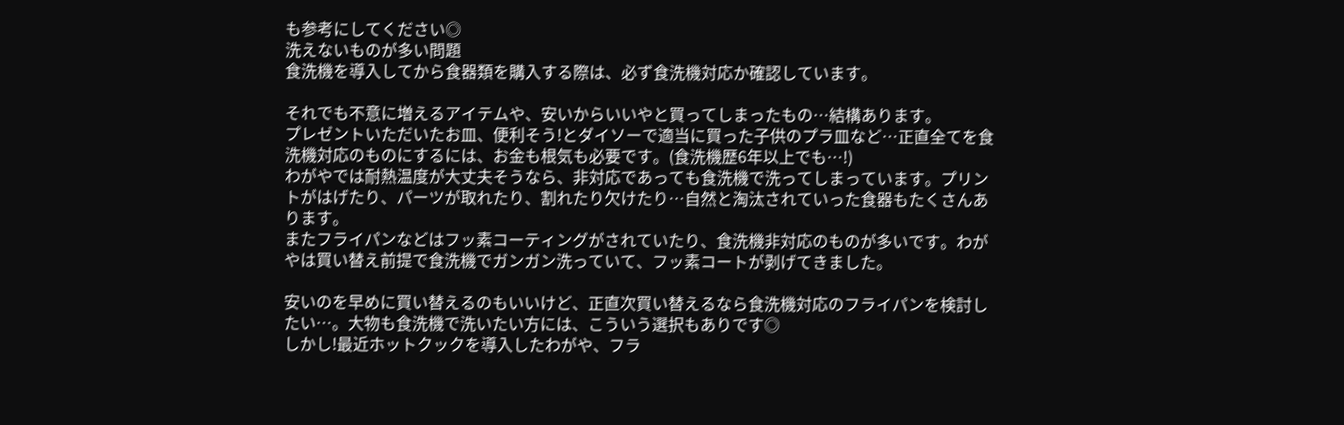も参考にしてください◎
洗えないものが多い問題
食洗機を導入してから食器類を購入する際は、必ず食洗機対応か確認しています。

それでも不意に増えるアイテムや、安いからいいやと買ってしまったもの…結構あります。
プレゼントいただいたお皿、便利そう!とダイソーで適当に買った子供のプラ皿など…正直全てを食洗機対応のものにするには、お金も根気も必要です。(食洗機歴6年以上でも…!)
わがやでは耐熱温度が大丈夫そうなら、非対応であっても食洗機で洗ってしまっています。プリントがはげたり、パーツが取れたり、割れたり欠けたり…自然と淘汰されていった食器もたくさんあります。
またフライパンなどはフッ素コーティングがされていたり、食洗機非対応のものが多いです。わがやは買い替え前提で食洗機でガンガン洗っていて、フッ素コートが剥げてきました。

安いのを早めに買い替えるのもいいけど、正直次買い替えるなら食洗機対応のフライパンを検討したい…。大物も食洗機で洗いたい方には、こういう選択もありです◎
しかし!最近ホットクックを導入したわがや、フラ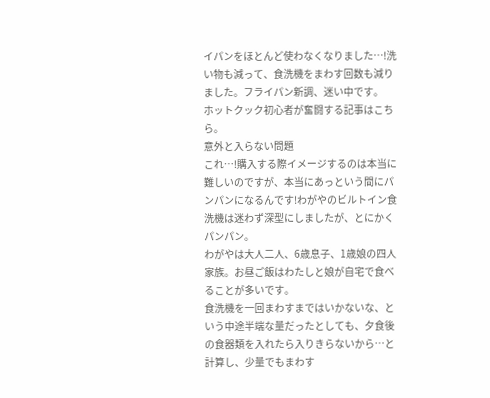イパンをほとんど使わなくなりました…!洗い物も減って、食洗機をまわす回数も減りました。フライパン新調、迷い中です。
ホットクック初心者が奮闘する記事はこちら。
意外と入らない問題
これ…!購入する際イメージするのは本当に難しいのですが、本当にあっという間にパンパンになるんです!わがやのビルトイン食洗機は迷わず深型にしましたが、とにかくパンパン。
わがやは大人二人、6歳息子、1歳娘の四人家族。お昼ご飯はわたしと娘が自宅で食べることが多いです。
食洗機を一回まわすまではいかないな、という中途半端な量だったとしても、夕食後の食器類を入れたら入りきらないから…と計算し、少量でもまわす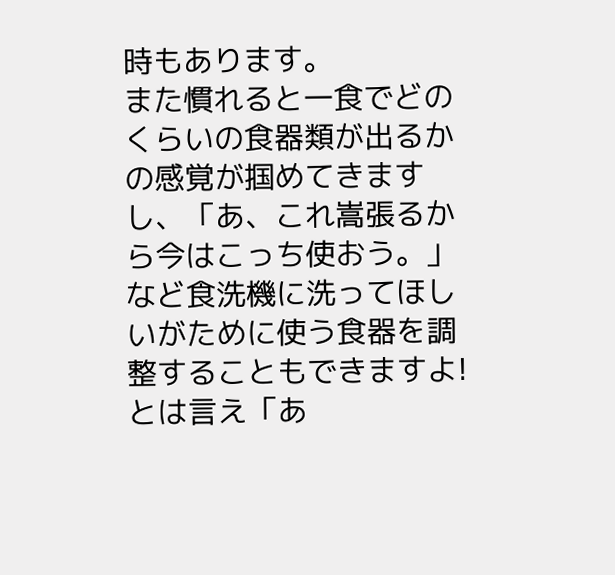時もあります。
また慣れると一食でどのくらいの食器類が出るかの感覚が掴めてきますし、「あ、これ嵩張るから今はこっち使おう。」など食洗機に洗ってほしいがために使う食器を調整することもできますよ!
とは言え「あ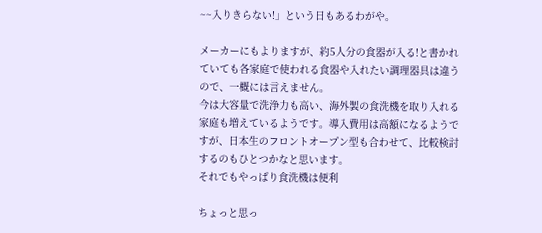~~入りきらない!」という日もあるわがや。

メーカーにもよりますが、約5人分の食器が入る!と書かれていても各家庭で使われる食器や入れたい調理器具は違うので、一概には言えません。
今は大容量で洗浄力も高い、海外製の食洗機を取り入れる家庭も増えているようです。導入費用は高額になるようですが、日本生のフロントオープン型も合わせて、比較検討するのもひとつかなと思います。
それでもやっぱり食洗機は便利

ちょっと思っ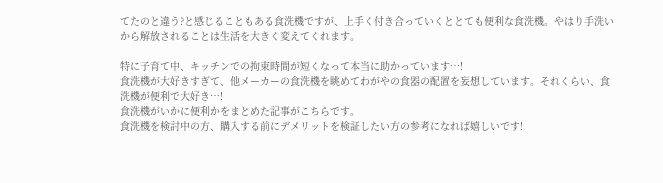てたのと違う?と感じることもある食洗機ですが、上手く付き合っていくととても便利な食洗機。やはり手洗いから解放されることは生活を大きく変えてくれます。

特に子育て中、キッチンでの拘束時間が短くなって本当に助かっています…!
食洗機が大好きすぎて、他メーカーの食洗機を眺めてわがやの食器の配置を妄想しています。それくらい、食洗機が便利で大好き…!
食洗機がいかに便利かをまとめた記事がこちらです。
食洗機を検討中の方、購入する前にデメリットを検証したい方の参考になれば嬉しいです!